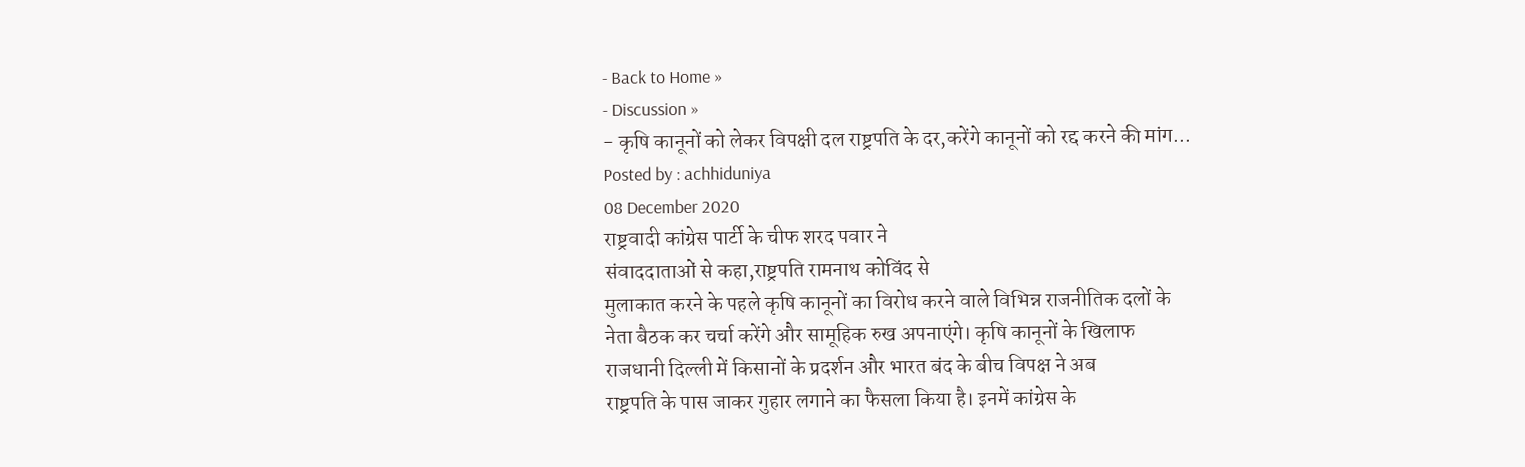- Back to Home »
- Discussion »
- कृषि कानूनों को लेकर विपक्षी दल राष्ट्रपति के दर,करेंगे कानूनों को रद्द करने की मांग...
Posted by : achhiduniya
08 December 2020
राष्ट्रवादी कांग्रेस पार्टी के चीफ शरद पवार ने
संवाददाताओं से कहा,राष्ट्रपति रामनाथ कोविंद से
मुलाकात करने के पहले कृषि कानूनों का विरोध करने वाले विभिन्न राजनीतिक दलों के
नेता बैठक कर चर्चा करेंगे और सामूहिक रुख अपनाएंगे। कृषि कानूनों के खिलाफ
राजधानी दिल्ली में किसानों के प्रदर्शन और भारत बंद के बीच विपक्ष ने अब
राष्ट्रपति के पास जाकर गुहार लगाने का फैसला किया है। इनमें कांग्रेस के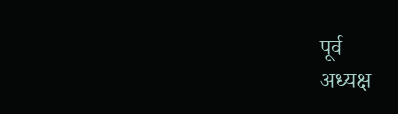पूर्व
अध्यक्ष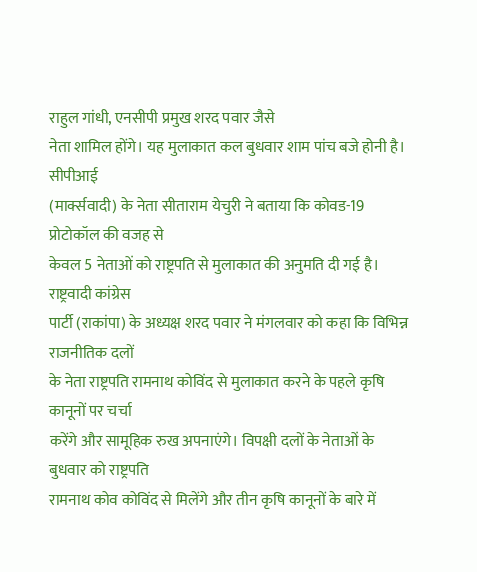राहुल गांधी, एनसीपी प्रमुख शरद पवार जैसे
नेता शामिल होंगे। यह मुलाकात कल बुधवार शाम पांच बजे होनी है। सीपीआई
(मार्क्सवादी) के नेता सीताराम येचुरी ने बताया कि कोवड-19 प्रोटोकॉल की वजह से
केवल 5 नेताओं को राष्ट्रपति से मुलाकात की अनुमति दी गई है। राष्ट्रवादी कांग्रेस
पार्टी (राकांपा) के अध्यक्ष शरद पवार ने मंगलवार को कहा कि विभिन्न राजनीतिक दलों
के नेता राष्ट्रपति रामनाथ कोविंद से मुलाकात करने के पहले कृषि कानूनों पर चर्चा
करेंगे और सामूहिक रुख अपनाएंगे। विपक्षी दलों के नेताओं के बुधवार को राष्ट्रपति
रामनाथ कोव कोविंद से मिलेंगे और तीन कृषि कानूनों के बारे में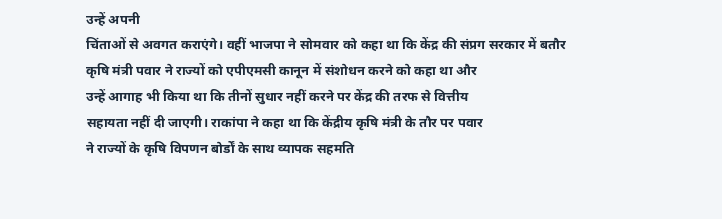उन्हें अपनी
चिंताओं से अवगत कराएंगे। वहीं भाजपा ने सोमवार को कहा था कि केंद्र की संप्रग सरकार में बतौर
कृषि मंत्री पवार ने राज्यों को एपीएमसी कानून में संशोधन करने को कहा था और
उन्हें आगाह भी किया था कि तीनों सुधार नहीं करने पर केंद्र की तरफ से वित्तीय
सहायता नहीं दी जाएगी। राकांपा ने कहा था कि केंद्रीय कृषि मंत्री के तौर पर पवार
ने राज्यों के कृषि विपणन बोर्डों के साथ व्यापक सहमति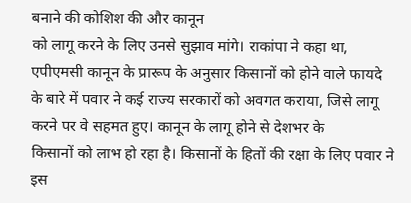बनाने की कोशिश की और कानून
को लागू करने के लिए उनसे सुझाव मांगे। राकांपा ने कहा था, एपीएमसी कानून के प्रारूप के अनुसार किसानों को होने वाले फायदे
के बारे में पवार ने कई राज्य सरकारों को अवगत कराया, जिसे लागू करने पर वे सहमत हुए। कानून के लागू होने से देशभर के
किसानों को लाभ हो रहा है। किसानों के हितों की रक्षा के लिए पवार ने इस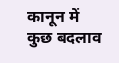कानून में
कुछ बदलाव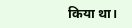किया था।